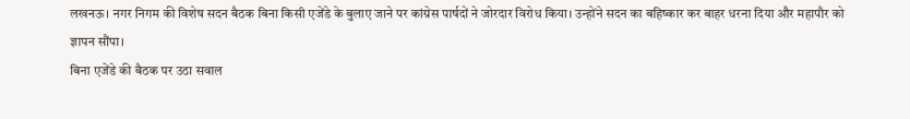लखनऊ। नगर निगम की विशेष सदन बैठक बिना किसी एजेंडे के बुलाए जाने पर कांग्रेस पार्षदों ने जोरदार विरोध किया। उन्होंने सदन का बहिष्कार कर बाहर धरना दिया और महापौर को ज्ञापन सौंपा।
बिना एजेंडे की बैठक पर उठा सवाल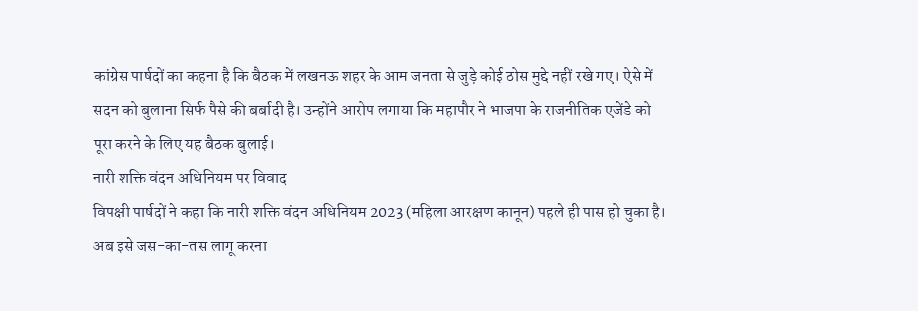कांग्रेस पार्षदों का कहना है कि बैठक में लखनऊ शहर के आम जनता से जुड़े कोई ठोस मुद्दे नहीं रखे गए। ऐसे में सदन को बुलाना सिर्फ पैसे की बर्बादी है। उन्होंने आरोप लगाया कि महापौर ने भाजपा के राजनीतिक एजेंडे को पूरा करने के लिए यह बैठक बुलाई।
नारी शक्ति वंदन अधिनियम पर विवाद
विपक्षी पार्षदों ने कहा कि नारी शक्ति वंदन अधिनियम 2023 (महिला आरक्षण कानून) पहले ही पास हो चुका है। अब इसे जस-का-तस लागू करना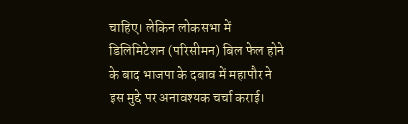चाहिए। लेकिन लोकसभा में डिलिमिटेशन (परिसीमन) बिल फेल होने के बाद भाजपा के दबाव में महापौर ने इस मुद्दे पर अनावश्यक चर्चा कराई।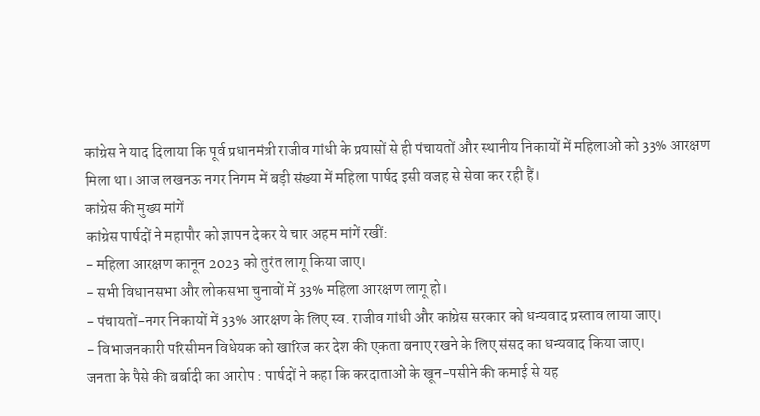कांग्रेस ने याद दिलाया कि पूर्व प्रधानमंत्री राजीव गांधी के प्रयासों से ही पंचायतों और स्थानीय निकायों में महिलाओं को 33% आरक्षण मिला था। आज लखनऊ नगर निगम में बड़ी संख्या में महिला पार्षद इसी वजह से सेवा कर रही हैं।
कांग्रेस की मुख्य मांगें
कांग्रेस पार्षदों ने महापौर को ज्ञापन देकर ये चार अहम मांगें रखीं:
- महिला आरक्षण कानून 2023 को तुरंत लागू किया जाए।
- सभी विधानसभा और लोकसभा चुनावों में 33% महिला आरक्षण लागू हो।
- पंचायतों-नगर निकायों में 33% आरक्षण के लिए स्व. राजीव गांधी और कांग्रेस सरकार को धन्यवाद प्रस्ताव लाया जाए।
- विभाजनकारी परिसीमन विधेयक को खारिज कर देश की एकता बनाए रखने के लिए संसद का धन्यवाद किया जाए।
जनता के पैसे की बर्बादी का आरोप : पार्षदों ने कहा कि करदाताओं के खून-पसीने की कमाई से यह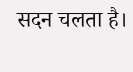सदन चलता है।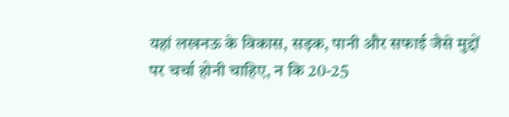यहां लखनऊ के विकास, सड़क, पानी और सफाई जैसे मुद्दों पर चर्चा होनी चाहिए, न कि 20-25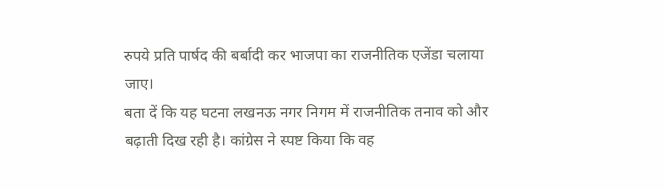रुपये प्रति पार्षद की बर्बादी कर भाजपा का राजनीतिक एजेंडा चलाया जाए।
बता दें कि यह घटना लखनऊ नगर निगम में राजनीतिक तनाव को और बढ़ाती दिख रही है। कांग्रेस ने स्पष्ट किया कि वह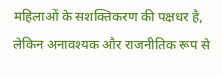महिलाओं के सशक्तिकरण की पक्षधर है, लेकिन अनावश्यक और राजनीतिक रूप से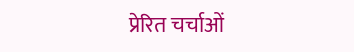प्रेरित चर्चाओं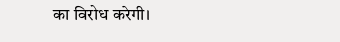का विरोध करेगी।